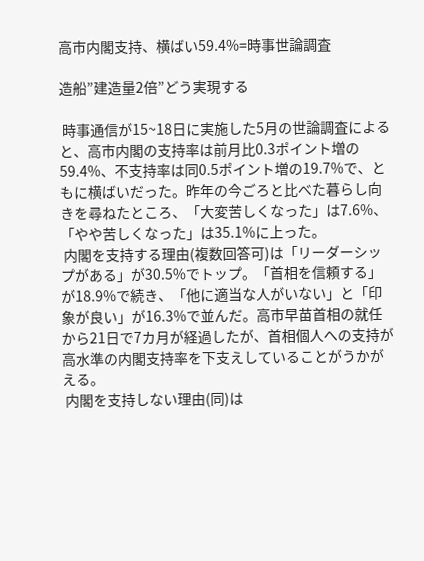高市内閣支持、横ばい59.4%=時事世論調査

造船”建造量2倍”どう実現する

 時事通信が15~18日に実施した5月の世論調査によると、高市内閣の支持率は前月比0.3ポイント増の59.4%、不支持率は同0.5ポイント増の19.7%で、ともに横ばいだった。昨年の今ごろと比べた暮らし向きを尋ねたところ、「大変苦しくなった」は7.6%、「やや苦しくなった」は35.1%に上った。
 内閣を支持する理由(複数回答可)は「リーダーシップがある」が30.5%でトップ。「首相を信頼する」が18.9%で続き、「他に適当な人がいない」と「印象が良い」が16.3%で並んだ。高市早苗首相の就任から21日で7カ月が経過したが、首相個人への支持が高水準の内閣支持率を下支えしていることがうかがえる。
 内閣を支持しない理由(同)は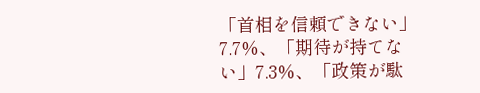「首相を信頼できない」7.7%、「期待が持てない」7.3%、「政策が駄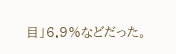目」6.9%などだった。